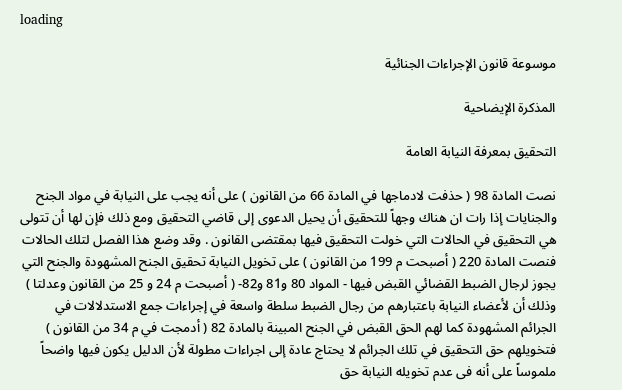loading

موسوعة قانون الإجراءات الجنائية

المذكرة الإيضاحية

التحقيق بمعرفة النيابة العامة

نصت المادة 98 ( حذفت لادماجها في المادة 66 من القانون ) على أنه يجب على النيابة في مواد الجنح والجنايات إذا رات ان هناك وجهاً للتحقيق أن يحيل الدعوى إلى قاضي التحقيق ومع ذلك فإن لها أن تتولى هي التحقيق في الحالات التي خولت التحقيق فيها بمقتضى القانون . وقد وضع هذا الفصل لتلك الحالات فنصت المادة 220 ( أصبحت م 199 من القانون ) على تخويل النيابة تحقيق الجنح المشهودة والجنح التي يجوز لرجال الضبط القضائي القبض فيها - المواد 80 و81 و82- ( أصبحت م 24 و 25 من القانون وعدلتا ) وذلك أن لأعضاء النيابة باعتبارهم من رجال الضبط سلطة واسعة في إجراءات جمع الاستدلالات في الجرائم المشهودة كما لهم الحق القبض في الجنح المبينة بالمادة 82 ( أدمجت في م 34 من القانون ) فتخويلهم حق التحقيق في تلك الجرائم لا يحتاج عادة إلى اجراءات مطولة لأن الدليل يكون فيها واضحاً ملموساً على أنه فی عدم تخويله النيابة حق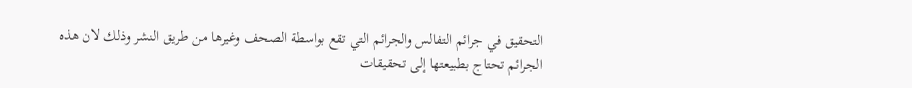التحقيق في جرائم التفالس والجرائم التي تقع بواسطة الصحف وغيرها من طريق النشر وذلك لان هذه الجرائم تحتاج بطبيعتها إلى تحقيقات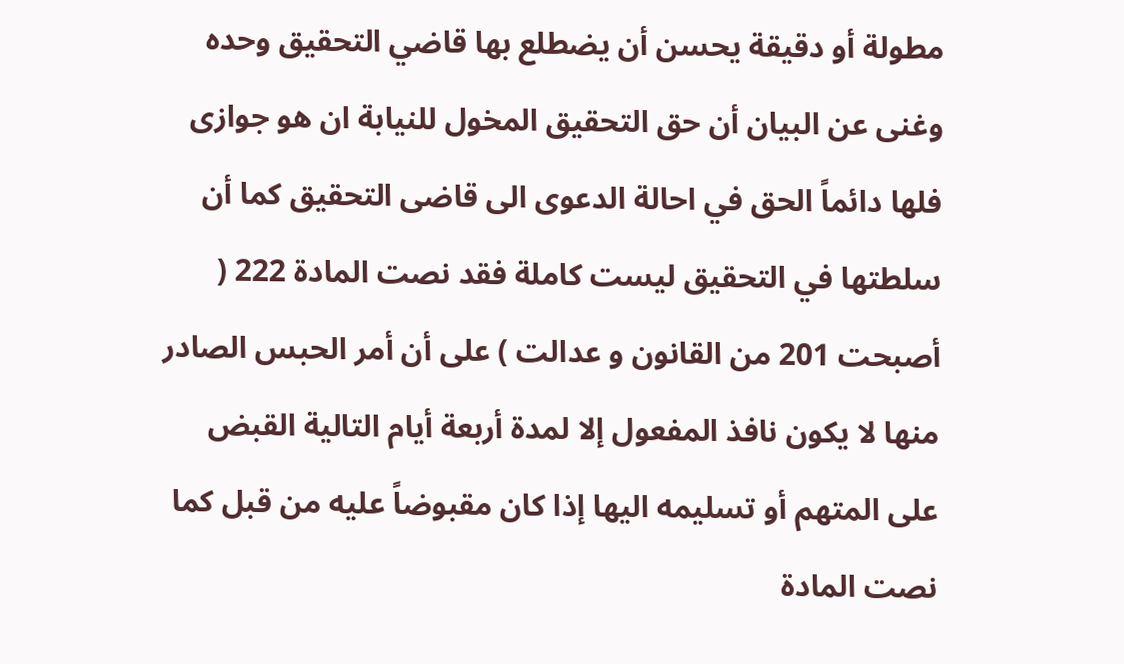مطولة أو دقيقة يحسن أن يضطلع بها قاضي التحقيق وحده وغنى عن البيان أن حق التحقيق المخول للنيابة ان هو جوازی فلها دائماً الحق في احالة الدعوى الى قاضى التحقيق كما أن سلطتها في التحقيق ليست كاملة فقد نصت المادة 222 ( أصبحت 201 من القانون و عدالت ) على أن أمر الحبس الصادر منها لا يكون نافذ المفعول إلا لمدة أربعة أيام التالية القبض على المتهم أو تسليمه اليها إذا كان مقبوضاً عليه من قبل كما نصت المادة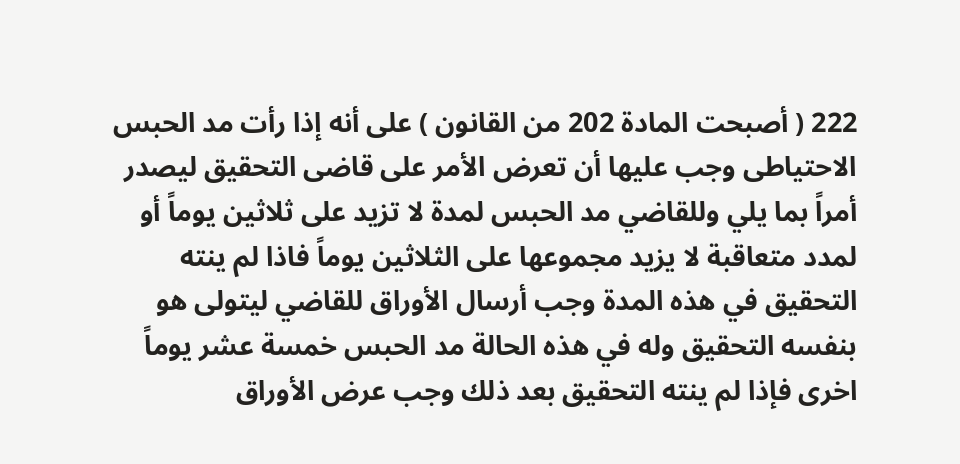222 ( أصبحت المادة 202 من القانون ) على أنه إذا رأت مد الحبس الاحتياطى وجب عليها أن تعرض الأمر على قاضی التحقيق ليصدر أمراً بما يلي وللقاضي مد الحبس لمدة لا تزيد على ثلاثين يوماً أو لمدد متعاقبة لا يزيد مجموعها على الثلاثين يوماً فاذا لم ينته التحقيق في هذه المدة وجب أرسال الأوراق للقاضي ليتولى هو بنفسه التحقيق وله في هذه الحالة مد الحبس خمسة عشر يوماً اخرى فإذا لم ينته التحقيق بعد ذلك وجب عرض الأوراق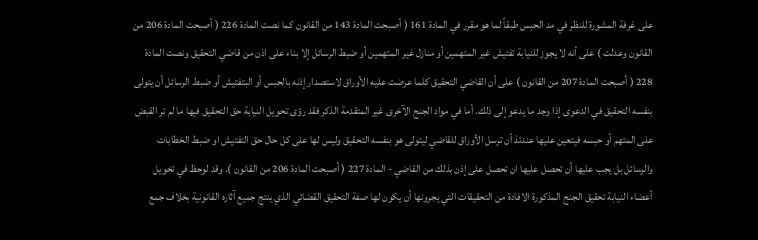على غرفة المشورة للنظر في مد الحبس طبقاً لما هو مقرر في المادة 161 ( أصبحت المادة 143 من القانون كما نصت المادة 226 ( أصبحت المادة 206 من القانون وعدلت ) على أنه لا يجوز للنيابة تفتيش غير المتهمين أو منازل غير المتهمين أو ضبط الرسائل إلا بناء على اذن من قاضي التحقيق ونصت المادة 228 ( أصبحت المادة 207 من القانون ) على أن القاضي التحقيق كلما عرضت عليه الأوراق لاستصدار إذنه بالحبس أو البتفتيش أو ضبط الرسائل أن يتولى بنفسه التحقيق في الدعوى إذا وجد ما يدعو إلى ذلك. أما في مواد الجنح الآخرى غير المتقدمة الذكر فقد رؤى تحويل النيابة حق التحقيق فيها ما لم تر القبض على المتهم أو حبسه فيتعين عليها عندئذ أن ترسل الأوراق للقاضي ليتولى هو بنفسه التحقيق وليس لها على كل حال حق التفتيش او ضبط الخطابات والرسائل بل يجب عليها أن تحصل عليها ان تحصل على إذن بذلك من القاضي - المادة 227 ( أصبحت المادة 206 من القانون ). وقد لوحظ في تخويل أعضاء النيابة تحقيق الجنح المذكورة الافادة من التحقيقات التي يجرونها أن يكون لها صفة التحقيق القضائي الذي ينتج جميع آثاره القانونية بخلاف جمع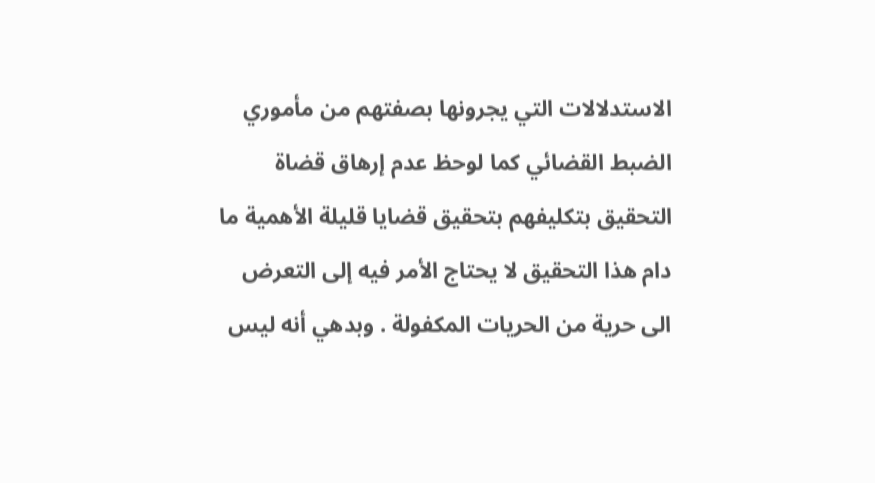الاستدلالات التي يجرونها بصفتهم من مأموري الضبط القضائي كما لوحظ عدم إرهاق قضاة التحقيق بتكليفهم بتحقيق قضايا قليلة الأهمية ما دام هذا التحقيق لا يحتاج الأمر فيه إلى التعرض الى حرية من الحريات المكفولة . وبدهي أنه ليس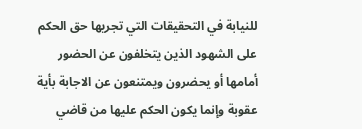للنيابة في التحقيقات التي تجريها حق الحكم على الشهود الذين يتخلفون عن الحضور أمامها أو يحضرون ويمتنعون عن الاجابة بأية عقوبة وإنما يكون الحكم عليها من قاضي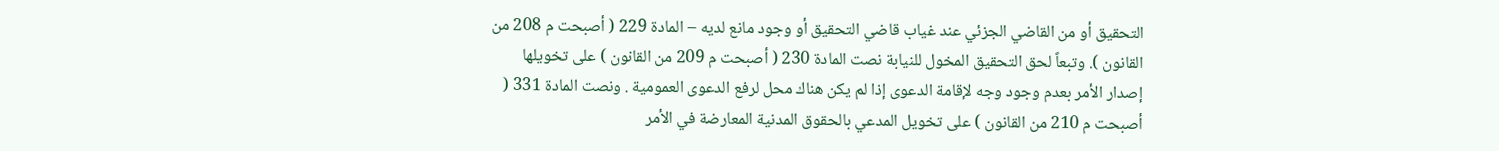التحقيق أو من القاضي الجزئي عند غياب قاضي التحقيق أو وجود مانع لديه – المادة 229 ( أصبحت م 208 من القانون ). وتبعاً لحق التحقيق المخول للنيابة نصت المادة 230 ( أصبحت م 209 من القانون ) على تخويلها إصدار الأمر بعدم وجود وجه لإقامة الدعوى إذا لم يكن هناك محل لرفع الدعوى العمومية . ونصت المادة 331 ( أصبحت م 210 من القانون ) على تخويل المدعي بالحقوق المدنية المعارضة في الأمر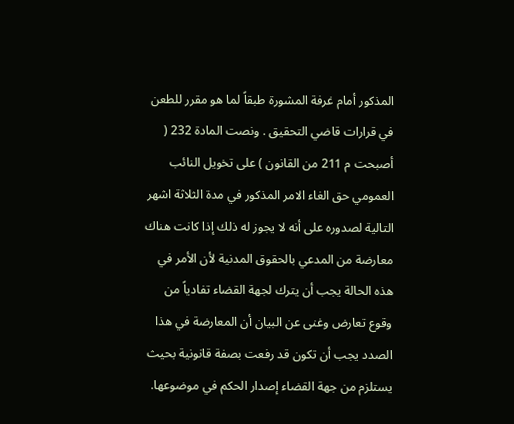المذكور أمام غرفة المشورة طبقاً لما هو مقرر للطعن في قرارات قاضي التحقيق . ونصت المادة 232 ( أصبحت م 211 من القانون ) على تخويل النائب العمومي حق الغاء الامر المذكور في مدة الثلاثة اشهر التالية لصدوره على أنه لا يجوز له ذلك إذا كانت هناك معارضة من المدعي بالحقوق المدنية لأن الأمر في هذه الحالة يجب أن يترك لجهة القضاء تفادياً من وقوع تعارض وغنى عن البيان أن المعارضة في هذا الصدد يجب أن تكون قد رفعت بصفة قانونية بحيث يستلزم من جهة القضاء إصدار الحكم في موضوعها.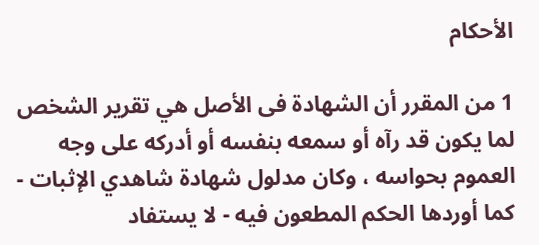الأحكام

1 من المقرر أن الشهادة فى الأصل هي تقرير الشخص لما يكون قد رآه أو سمعه بنفسه أو أدركه على وجه العموم بحواسه ، وكان مدلول شهادة شاهدي الإثبات - كما أوردها الحكم المطعون فيه - لا يستفاد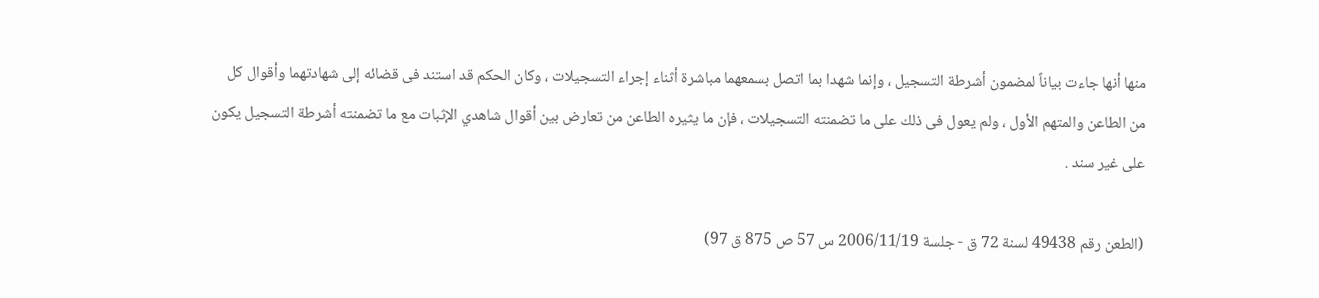منها أنها جاءت بياناً لمضمون أشرطة التسجيل ، وإنما شهدا بما اتصل بسمعهما مباشرة أثناء إجراء التسجيلات ، وكان الحكم قد استند فى قضائه إلى شهادتهما وأقوال كل من الطاعن والمتهم الأول ، ولم يعول فى ذلك على ما تضمنته التسجيلات ، فإن ما يثيره الطاعن من تعارض بين أقوال شاهدي الإثبات مع ما تضمنته أشرطة التسجيل يكون على غير سند .

(الطعن رقم 49438 لسنة 72 ق - جلسة 2006/11/19 س 57 ص 875 ق 97)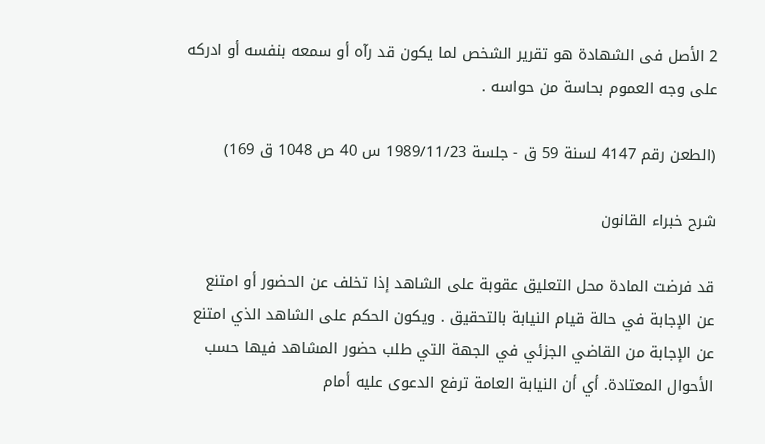2 الأصل فى الشهادة هو تقرير الشخص لما يكون قد رآه أو سمعه بنفسه أو ادركه على وجه العموم بحاسة من حواسه .

(الطعن رقم 4147 لسنة 59 ق - جلسة 1989/11/23 س 40 ص 1048 ق 169)

شرح خبراء القانون

قد فرضت المادة محل التعليق عقوبة على الشاهد إذا تخلف عن الحضور أو امتنع عن الإجابة في حالة قيام النيابة بالتحقيق . ويكون الحكم على الشاهد الذي امتنع عن الإجابة من القاضي الجزئي في الجهة التي طلب حضور المشاهد فيها حسب الأحوال المعتادة. أي أن النيابة العامة ترفع الدعوى عليه أمام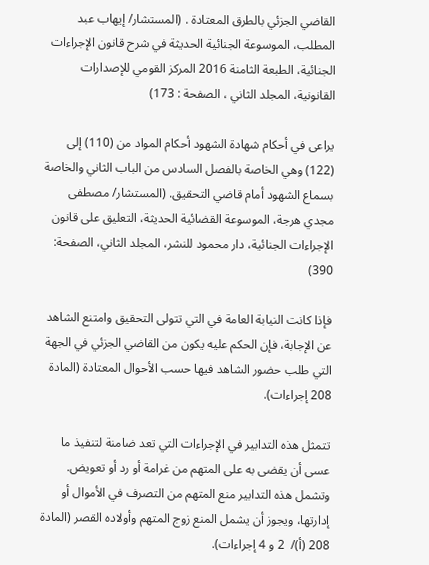القاضي الجزئي بالطرق المعتادة . (المستشار/ إيهاب عبد المطلب، الموسوعة الجنائية الحديثة في شرح قانون الإجراءات الجنائية، الطبعة الثامنة 2016 المركز القومي للإصدارات القانونية، المجلد الثاني ، الصفحة : 173)

يراعى في أحكام شهادة الشهود أحكام المواد من (110) إلى (122) وهي الخاصة بالفصل السادس من الباب الثاني والخاصة بسماع الشهود أمام قاضي التحقيق. (المستشار/ مصطفى مجدي هرجة، الموسوعة القضائية الحديثة، التعليق على قانون الإجراءات الجنائية، دار محمود للنشر، المجلد الثاني، الصفحة:  390)

فإذا كانت النيابة العامة في التي تتولى التحقيق وامتنع الشاهد عن الإجابة، فإن الحكم عليه يكون من القاضي الجزئي في الجهة التي طلب حضور الشاهد فيها حسب الأحوال المعتادة (المادة 208 إجراءات).

تتمثل هذه التدابير في الإجراءات التي تعد ضامنة لتنفيذ ما عسى أن يقضى به على المتهم من غرامة أو رد أو تعويض. وتشمل هذه التدابير منع المتهم من التصرف في الأموال أو إدارتها، ويجوز أن يشمل المنع زوج المتهم وأولاده القصر (المادة 208 (أ)/  2 و 4 إجراءات).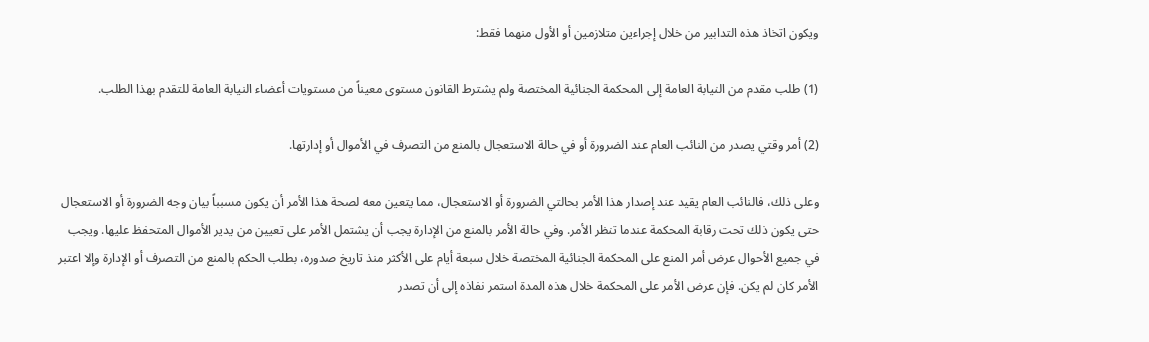ويكون اتخاذ هذه التدابير من خلال إجراءين متلازمين أو الأول منهما فقط:

(1) طلب مقدم من النيابة العامة إلى المحكمة الجنائية المختصة ولم يشترط القانون مستوى معيناً من مستويات أعضاء النيابة العامة للتقدم بهذا الطلب.

(2) أمر وقتي يصدر من النائب العام عند الضرورة أو في حالة الاستعجال بالمنع من التصرف في الأموال أو إدارتها.

وعلى ذلك، فالنائب العام يقيد عند إصدار هذا الأمر بحالتي الضرورة أو الاستعجال، مما يتعين معه لصحة هذا الأمر أن يكون مسبباً بيان وجه الضرورة أو الاستعجال حتى يكون ذلك تحت رقابة المحكمة عندما تنظر الأمر. وفي حالة الأمر بالمنع من الإدارة يجب أن يشتمل الأمر على تعيين من يدير الأموال المتحفظ عليها. ويجب في جميع الأحوال عرض أمر المنع على المحكمة الجنائية المختصة خلال سبعة أيام على الأكثر منذ تاريخ صدوره، بطلب الحكم بالمنع من التصرف أو الإدارة وإلا اعتبر الأمر كان لم يكن. فإن عرض الأمر على المحكمة خلال هذه المدة استمر نفاذه إلى أن تصدر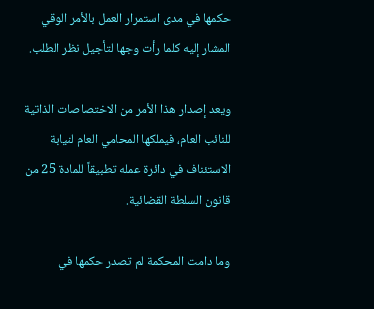حكمها في مدى استمرار العمل بالأمر الوقي المشار إليه كلما رأت وجها لتأجيل نظر الطلب.

ويعد إصدار هذا الأمر من الاختصاصات الذاتية للنائب العام، فيملكها المحامي العام لنيابة الاستئناف في دائرة عمله تطبيقاً للمادة 25 من قانون السلطة القضائية.

وما دامت المحكمة لم تصدر حكمها في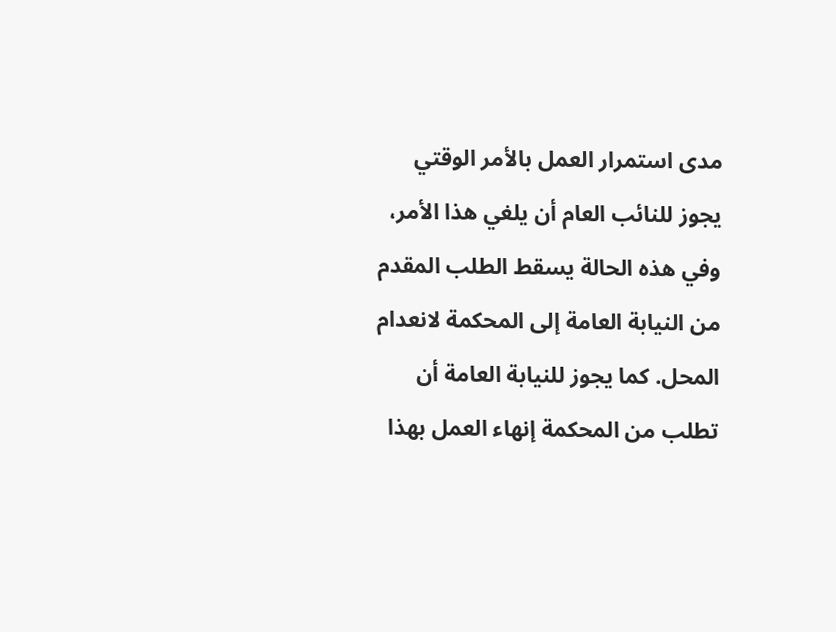مدى استمرار العمل بالأمر الوقتي  يجوز للنائب العام أن يلغي هذا الأمر، وفي هذه الحالة يسقط الطلب المقدم من النيابة العامة إلى المحكمة لانعدام المحل. كما يجوز للنيابة العامة أن تطلب من المحكمة إنهاء العمل بهذا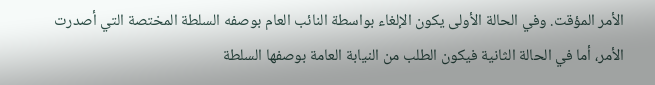الأمر المؤقت. وفي الحالة الأولى يكون الإلغاء بواسطة النائب العام بوصفه السلطة المختصة التي أصدرت الأمر، أما في الحالة الثانية فيكون الطلب من النيابة العامة بوصفها السلطة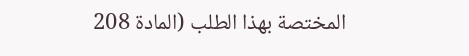المختصة بهذا الطلب (المادة 208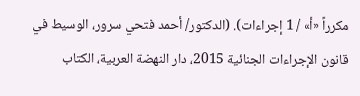مكرراً «أ» / 1 إجراءات). (الدكتور/ أحمد فتحي سرور، الوسيط في قانون الإجراءات الجنائية 2015، دار النهضة العربية، الكتاب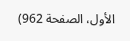الأول، الصفحة 962)